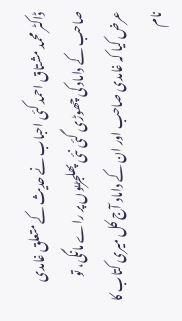ڈاکٹر محمد مشتاق احمد کئی احباب نے حدیث کے متعلق غامدی صاحب کے داماد کی چھوڑی گئی نئی پھلجڑیوں پر راے مانگی، تو عرض کیا کہ غامدی صاحب اور ان کے داماد آج کل میری کتاب کا نام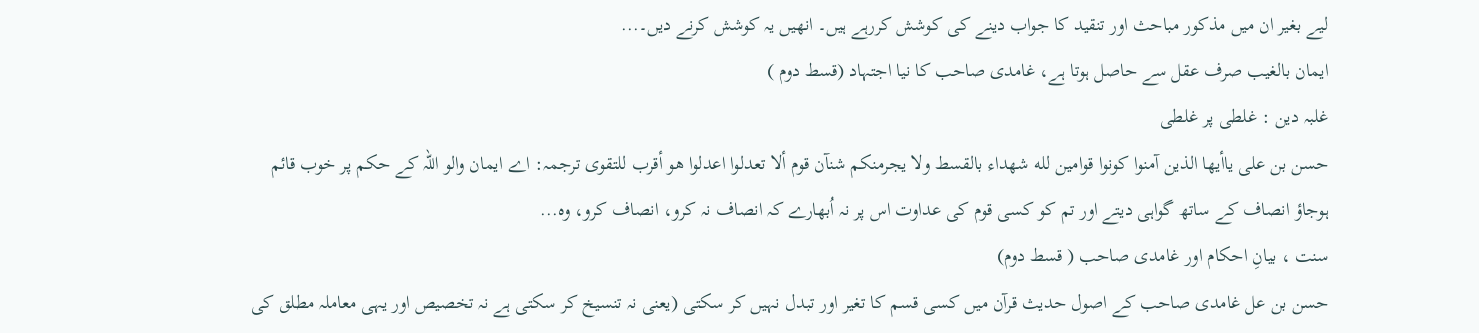لیے بغیر ان میں مذکور مباحث اور تنقید کا جواب دینے کی کوشش کررہے ہیں۔ انھیں یہ کوشش کرنے دیں۔...
ایمان بالغیب صرف عقل سے حاصل ہوتا ہے، غامدی صاحب کا نیا اجتہاد (قسط دوم )
غلبہ دین : غلطی پر غلطی
حسن بن علی ياأيها الذين آمنوا كونوا قوامين لله شهداء بالقسط ولا يجرمنكم شنآن قوم ألا تعدلوا اعدلوا هو أقرب للتقوى ترجمہ: اے ایمان والو اللہ کے حکم پر خوب قائم ہوجاؤ انصاف کے ساتھ گواہی دیتے اور تم کو کسی قوم کی عداوت اس پر نہ اُبھارے کہ انصاف نہ کرو، انصاف کرو، وہ...
سنت ، بیانِ احکام اور غامدی صاحب ( قسط دوم)
حسن بن عل غامدی صاحب کے اصول حدیث قرآن میں کسی قسم کا تغیر اور تبدل نہیں کر سکتی (یعنی نہ تنسیخ کر سکتی ہے نہ تخصیص اور یہی معاملہ مطلق کی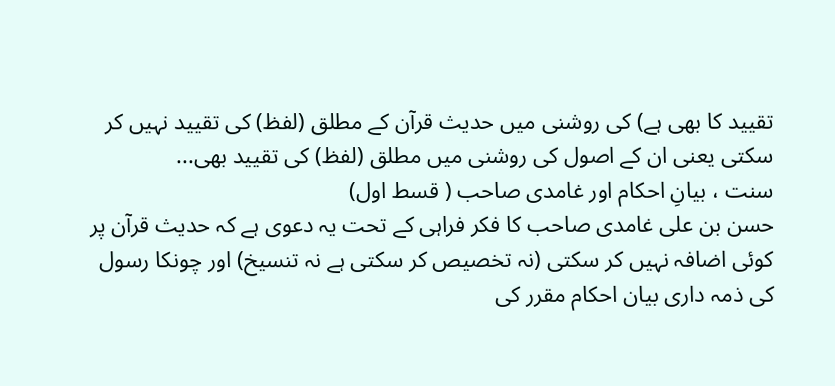تقيید كا بھی ہے) کی روشنی میں حدیث قرآن کے مطلق (لفظ) کی تقيید نہیں کر سکتی یعنی ان کے اصول کی روشنی میں مطلق (لفظ) کی تقيید بھی...
سنت ، بیانِ احکام اور غامدی صاحب ( قسط اول)
حسن بن علی غامدی صاحب کا فکر فراہی کے تحت یہ دعوی ہے کہ حدیث قرآن پر کوئی اضافہ نہیں کر سکتی (نہ تخصیص کر سکتی ہے نہ تنسیخ) اور چونکا رسول کی ذمہ داری بیان احکام مقرر کی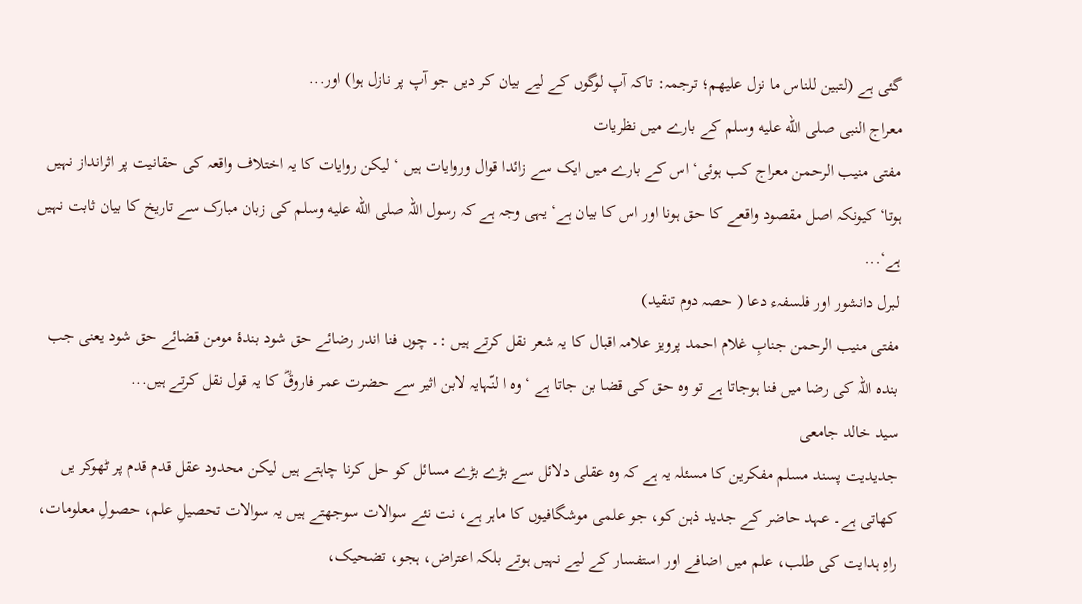گئی ہے (لتبين للناس ما نزل عليهم؛ ترجمہ: تاکہ آپ لوگوں کے لیے بیان کر دیں جو آپ پر نازل ہوا) اور...
معراج النبی صلى الله عليه وسلم کے بارے میں نظریات
مفتی منیب الرحمن معراج کب ہوئی‘ اس کے بارے میں ایک سے زائدا قوال وروایات ہیں ‘ لیکن روایات کا یہ اختلاف واقعہ کی حقانیت پر اثرانداز نہیں ہوتا‘ کیونکہ اصل مقصود واقعے کا حق ہونا اور اس کا بیان ہے‘ یہی وجہ ہے کہ رسول اللہ صلى الله عليه وسلم کی زبان مبارک سے تاریخ کا بیان ثابت نہیں ہے‘...
لبرل دانشور اور فلسفہء دعا ( حصہ دوم تنقید)
مفتی منیب الرحمن جنابِ غلام احمد پرویز علامہ اقبال کا یہ شعر نقل کرتے ہیں :۔ چوں فنا اندر رضائے حق شود بندۂ مومن قضائے حق شود یعنی جب بندہ اللہ کی رضا میں فنا ہوجاتا ہے تو وہ حق کی قضا بن جاتا ہے ‘ وہ ا لنّہایہ لابن اثیر سے حضرت عمر فاروقؓ کا یہ قول نقل کرتے ہیں...
سید خالد جامعی
جدیدیت پسند مسلم مفکرین کا مسئلہ یہ ہے کہ وہ عقلی دلائل سے بڑے بڑے مسائل کو حل کرنا چاہتے ہیں لیکن محدود عقل قدم قدم پر ٹھوکر یں کھاتی ہے۔ عہد حاضر کے جدید ذہن کو، جو علمی موشگافیوں کا ماہر ہے، نت نئے سوالات سوجھتے ہیں یہ سوالات تحصیلِ علم، حصولِ معلومات، راہِ ہدایت کی طلب، علم میں اضافے اور استفسار کے لیے نہیں ہوتے بلکہ اعتراض، ہجو، تضحیک،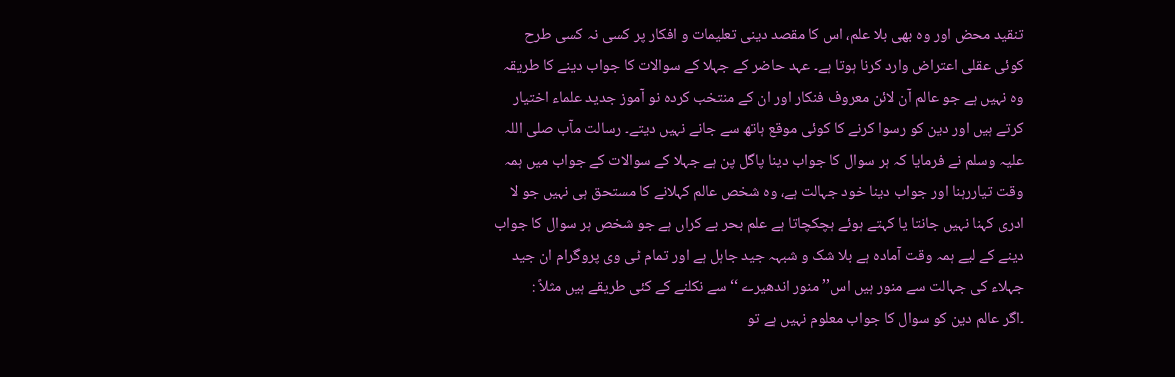تنقید محض اور وہ بھی بلا علم، اس کا مقصد دینی تعلیمات و افکار پر کسی نہ کسی طرح کوئی عقلی اعتراض وارد کرنا ہوتا ہے۔ عہد حاضر کے جہلا کے سوالات کا جواب دینے کا طریقہ وہ نہیں ہے جو عالم آن لائن معروف فنکار اور ان کے منتخب کردہ نو آموز جدید علماء اختیار کرتے ہیں اور دین کو رسوا کرنے کا کوئی موقع ہاتھ سے جانے نہیں دیتے۔ رسالت مآب صلی اللہ علیہ وسلم نے فرمایا کہ ہر سوال کا جواب دینا پاگل پن ہے جہلا کے سوالات کے جواب میں ہمہ وقت تیاررہنا اور جواب دینا خود جہالت ہے، وہ شخص عالم کہلانے کا مستحق ہی نہیں جو لا ادری کہنا نہیں جانتا یا کہتے ہوئے ہچکچاتا ہے علم بحر بے کراں ہے جو شخص ہر سوال کا جواب دینے کے لیے ہمہ وقت آمادہ ہے بلا شک و شبہہ جید جاہل ہے اور تمام ٹی وی پروگرام ان جید جہلاء کی جہالت سے منور ہیں اس’’ منور اندھیرے ‘‘سے نکلنے کے کئی طریقے ہیں مثلاً :
۔اگر عالم دین کو سوال کا جواب معلوم نہیں ہے تو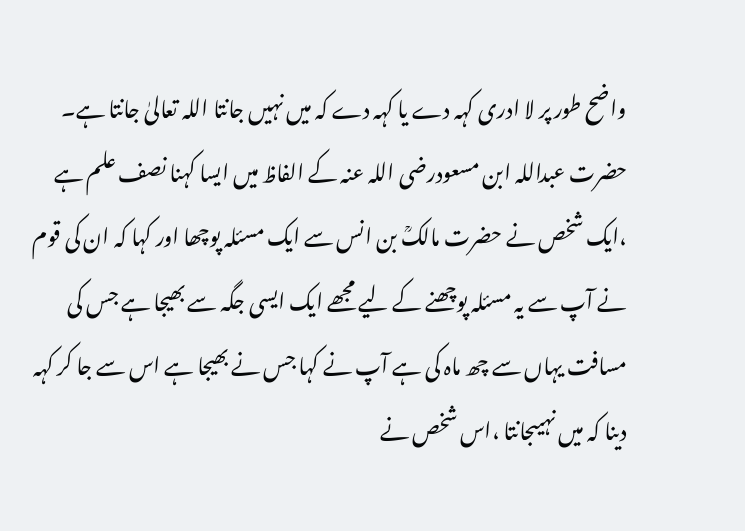واضح طور پر لا ادری کہہ دے یا کہہ دے کہ میں نہیں جانتا اللہ تعالیٰ جانتا ہے۔ حضرت عبداللہ ابن مسعودرضی اللہ عنہ کے الفاظ میں ایسا کہنا نصف علم ہے ،ایک شخص نے حضرت مالکؒ بن انس سے ایک مسئلہ پوچھا اور کہا کہ ان کی قوم نے آپ سے یہ مسئلہ پوچھنے کے لیے مجھے ایک ایسی جگہ سے بھیجا ہے جس کی مسافت یہاں سے چھ ماہ کی ہے آپ نے کہا جس نے بھیجا ہے اس سے جا کر کہہ دینا کہ میں نہیںجانتا ،اس شخص نے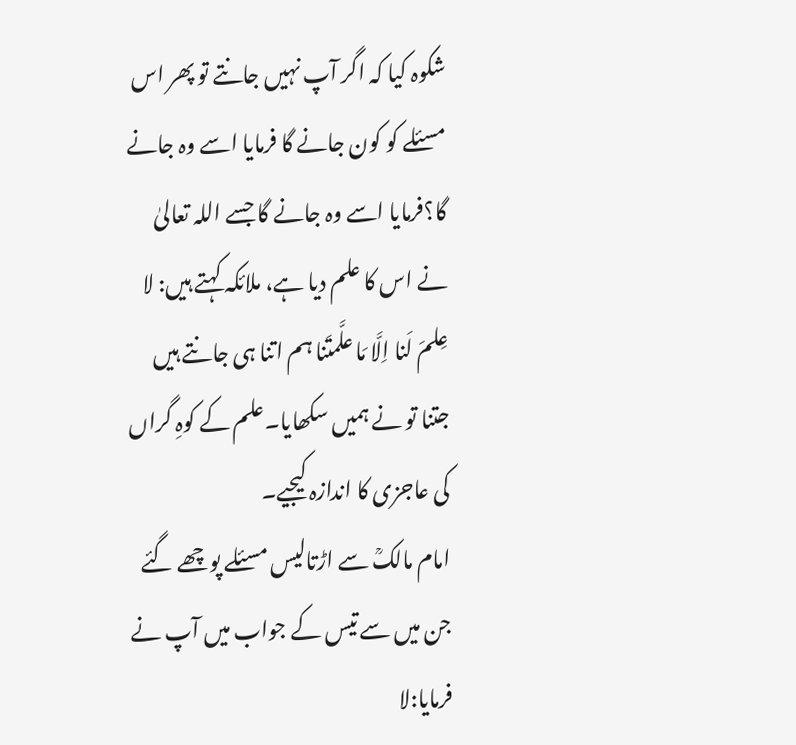شکوہ کیا کہ اگر آپ نہیں جانتے تو پھر اس مسئلے کو کون جانے گا فرمایا اسے وہ جانے گا؟فرمایا اسے وہ جانے گا جسے اللہ تعالیٰ نے اس کا علم دیا ہے، ملائکہ کہتے ہیں: لا عِلمَ لَنا اِلَّا مَا علَّمتَنا ہم اتنا ہی جانتے ہیں جتنا تو نے ہمیں سکھایا۔علم کے کوہِ گراں کی عاجزی کا اندازہ کیجیے۔
امام مالکؒ سے اڑتالیس مسئلے پوچھے گئے جن میں سے تیس کے جواب میں آپ نے فرمایا:لا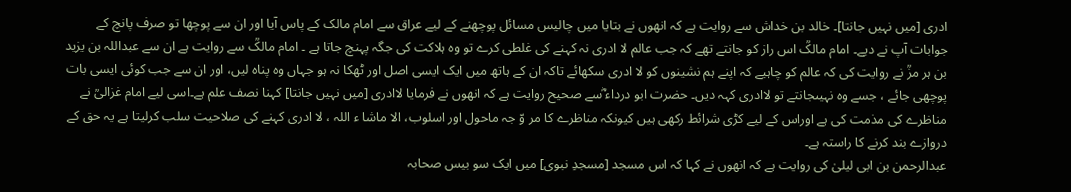ادری [میں نہیں جانتا]۔ خالد بن خداش سے روایت ہے کہ انھوں نے بتایا میں چالیس مسائل پوچھنے کے لیے عراق سے امام مالک کے پاس آیا اور ان سے پوچھا تو صرف پانچ کے جوابات آپ نے دیے۔ امام مالکؒ اس راز کو جانتے تھے کہ جب عالم لا ادری نہ کہنے کی غلطی کرے تو وہ ہلاکت کی جگہ پہنچ جاتا ہے ۔ امام مالکؒ سے روایت ہے ان سے عبداللہ بن یزید بن ہر مزؒ نے روایت کی کہ عالم کو چاہیے کہ اپنے ہم نشینوں کو لا ادری سکھائے تاکہ ان کے ہاتھ میں ایک ایسی اصل اور ٹھکا نہ ہو جہاں وہ پناہ لیں، اور ان سے جب کوئی ایسی بات پوچھی جائے ، جسے وہ نہیںجانتے تو لاادری کہہ دیں۔ حضرت ابو درداء ؓسے صحیح روایت ہے کہ انھوں نے فرمایا لاادری [میں نہیں جانتا] کہنا نصف علم ہے۔اسی لیے امام غزالیؒ نے مناظرے کی مذمت کی ہے اوراس کے لیے کڑی شرائط رکھی ہیں کیونکہ مناظرے کا مر وّ جہ ماحول اور اسلوب، الا ماشا ء اللہ ، لا ادری کہنے کی صلاحیت سلب کرلیتا ہے یہ حق کے دروازے بند کرنے کا راستہ ہے۔
عبدالرحمن بن ابی لیلیٰ کی روایت ہے کہ انھوں نے کہا کہ اس مسجد [مسجدِ نبوی] میں ایک سو بیس صحابہ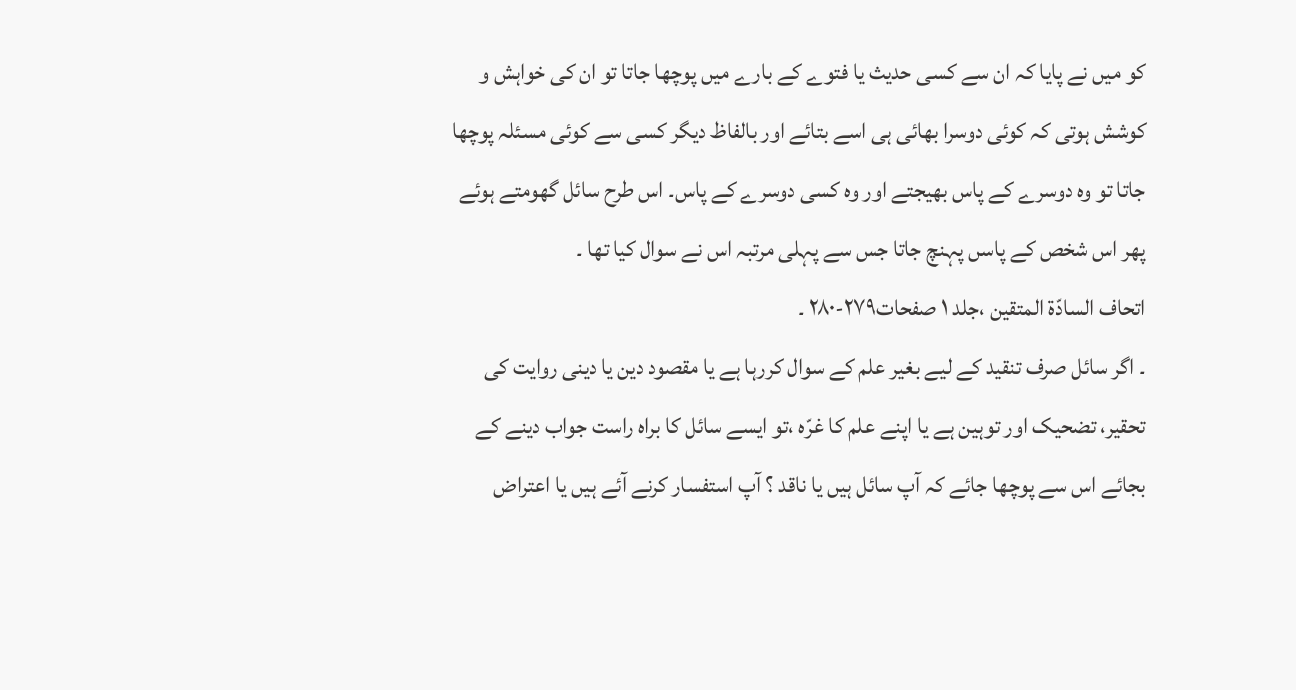کو میں نے پایا کہ ان سے کسی حدیث یا فتوے کے بارے میں پوچھا جاتا تو ان کی خواہش و کوشش ہوتی کہ کوئی دوسرا بھائی ہی اسے بتائے اور بالفاظ دیگر کسی سے کوئی مسئلہ پوچھا جاتا تو وہ دوسرے کے پاس بھیجتے اور وہ کسی دوسرے کے پاس۔ اس طرح سائل گھومتے ہوئے پھر اس شخص کے پاسں پہنچ جاتا جس سے پہلی مرتبہ اس نے سوال کیا تھا ۔
اتحاف السادّۃ المتقین ،جلد ۱ صفحات۲۷۹-۲۸۰ ۔
۔ اگر سائل صرف تنقید کے لیے بغیر علم کے سوال کررہا ہے یا مقصود دین یا دینی روایت کی تحقیر، تضحیک اور توہین ہے یا اپنے علم کا غرّہ ،تو ایسے سائل کا براہ راست جواب دینے کے بجائے اس سے پوچھا جائے کہ آپ سائل ہیں یا ناقد ؟ آپ استفسار کرنے آئے ہیں یا اعتراض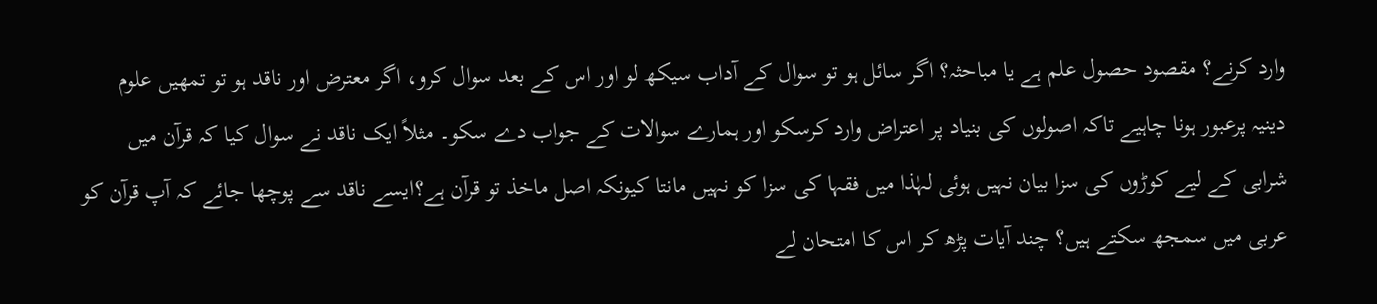وارد کرنے؟ مقصود حصول علم ہے یا مباحثہ؟ اگر سائل ہو تو سوال کے آداب سیکھ لو اور اس کے بعد سوال کرو، اگر معترض اور ناقد ہو تو تمھیں علوم دینیہ پرعبور ہونا چاہیے تاکہ اصولوں کی بنیاد پر اعتراض وارد کرسکو اور ہمارے سوالات کے جواب دے سکو۔ مثلاً ایک ناقد نے سوال کیا کہ قرآن میں شرابی کے لیے کوڑوں کی سزا بیان نہیں ہوئی لہٰذا میں فقہا کی سزا کو نہیں مانتا کیونکہ اصل ماخذ تو قرآن ہے؟ایسے ناقد سے پوچھا جائے کہ آپ قرآن کو عربی میں سمجھ سکتے ہیں؟ چند آیات پڑھ کر اس کا امتحان لے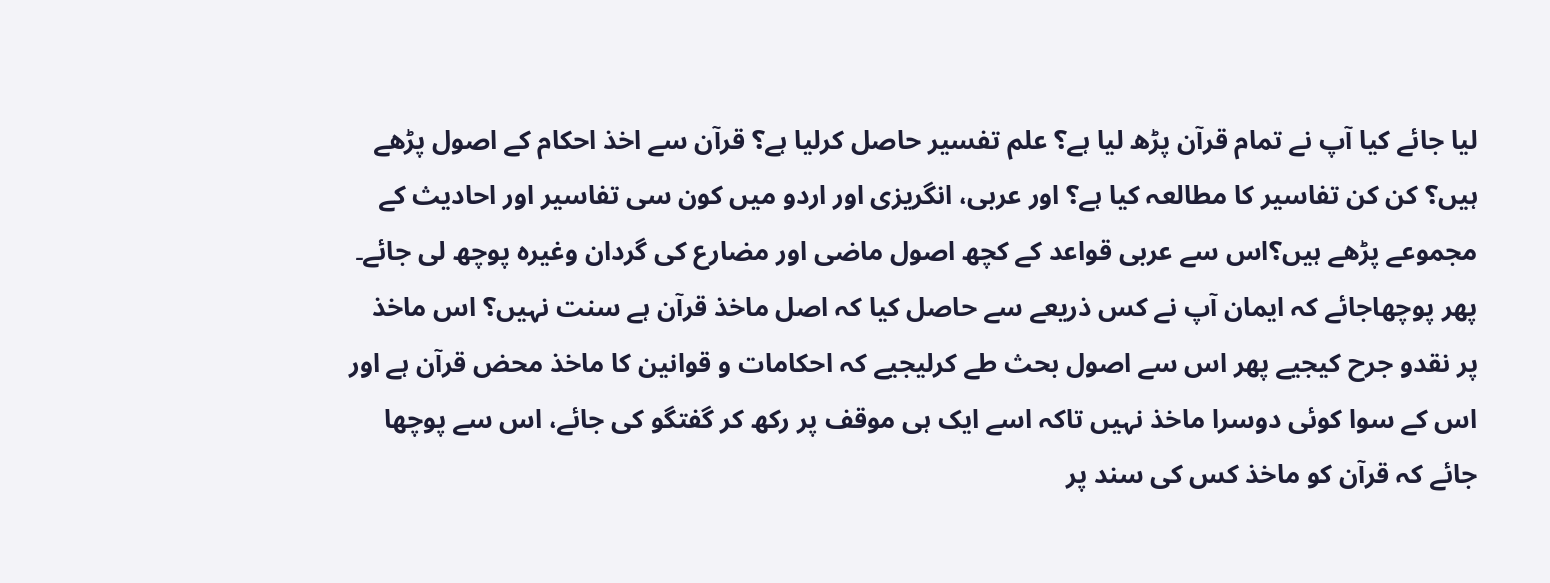لیا جائے کیا آپ نے تمام قرآن پڑھ لیا ہے؟ علم تفسیر حاصل کرلیا ہے؟ قرآن سے اخذ احکام کے اصول پڑھے ہیں؟ کن کن تفاسیر کا مطالعہ کیا ہے؟ اور عربی، انگریزی اور اردو میں کون سی تفاسیر اور احادیث کے مجموعے پڑھے ہیں؟اس سے عربی قواعد کے کچھ اصول ماضی اور مضارع کی گردان وغیرہ پوچھ لی جائے۔ پھر پوچھاجائے کہ ایمان آپ نے کس ذریعے سے حاصل کیا کہ اصل ماخذ قرآن ہے سنت نہیں؟ اس ماخذ پر نقدو جرح کیجیے پھر اس سے اصول بحث طے کرلیجیے کہ احکامات و قوانین کا ماخذ محض قرآن ہے اور اس کے سوا کوئی دوسرا ماخذ نہیں تاکہ اسے ایک ہی موقف پر رکھ کر گفتگو کی جائے، اس سے پوچھا جائے کہ قرآن کو ماخذ کس کی سند پر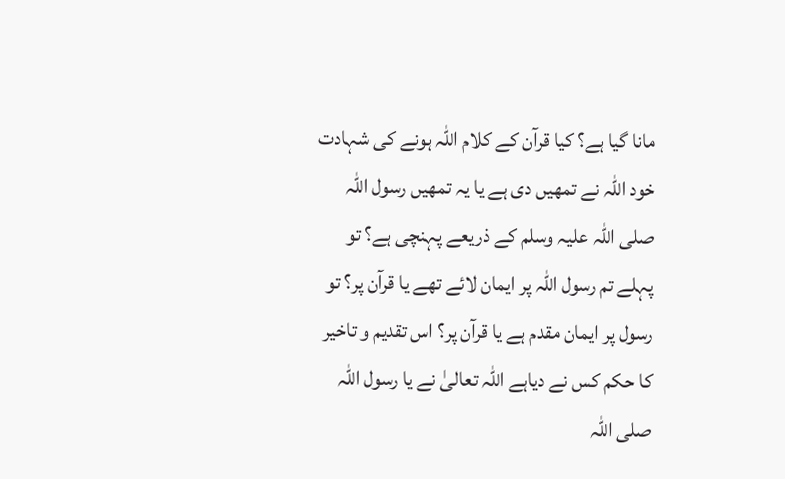مانا گیا ہے؟ کیا قرآن کے کلام اللہ ہونے کی شہادت خود اللہ نے تمھیں دی ہے یا یہ تمھیں رسول اللہ صلی اللہ علیہ وسلم کے ذریعے پہنچی ہے؟ تو پہلے تم رسول اللہ پر ایمان لائے تھے یا قرآن پر؟ تو رسول پر ایمان مقدم ہے یا قرآن پر؟ اس تقدیم و تاخیر کا حکم کس نے دیاہے اللہ تعالیٰ نے یا رسول اللہ صلی اللہ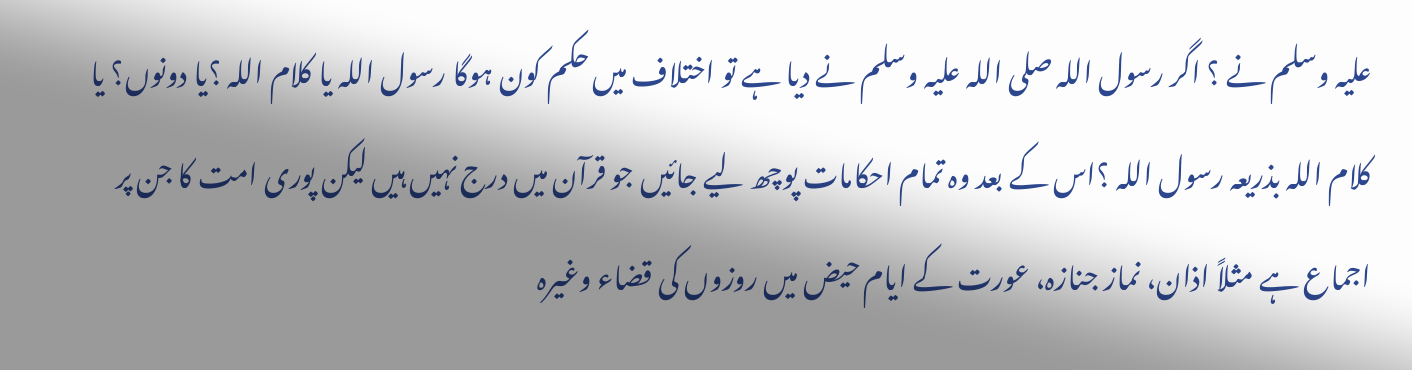علیہ وسلم نے ؟ اگر رسول اللہ صلی اللہ علیہ وسلم نے دیا ہے تو اختلاف میں حکم کون ہوگا رسول اللہ یا کلام اللہ ؟یا دونوں؟ یا کلام اللہ بذریعہ رسول اللہ ؟اس کے بعد وہ تمام احکامات پوچھ لیے جائیں جو قرآن میں درج نہیں ہیں لیکن پوری امت کا جن پر اجماع ہے مثلاً اذان، نماز جنازہ، عورت کے ایام حیض میں روزوں کی قضاء وغیرہ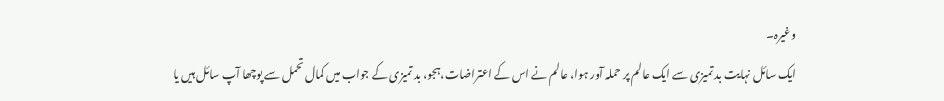وغیرہ۔
ایک سائل نہایت بد تمیزی سے ایک عالم پر حملہ آور ہوا، عالم نے اس کے اعتراضات،ہجو، بد تمیزی کے جواب میں کمال تحمل سے پوچھا آپ سائل ہیں یا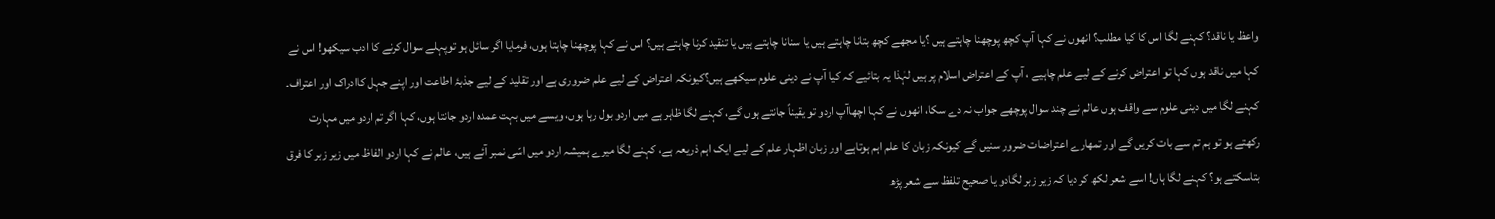واعظ یا ناقد؟ کہنے لگا اس کا کیا مطلب؟ انھوں نے کہا آپ کچھ پوچھنا چاہتے ہیں ؟یا مجھے کچھ بتانا چاہتے ہیں یا سنانا چاہتے ہیں یا تنقید کرنا چاہتے ہیں؟ اس نے کہا پوچھنا چاہتا ہوں، فرمایا اگر سائل ہو توپہلے سوال کرنے کا ادب سیکھو! اس نے کہا میں ناقد ہوں کہا تو اعتراض کرنے کے لیے علم چاہیے ، آپ کے اعتراض اسلام پر ہیں لہٰذا یہ بتائیے کہ کیا آپ نے دینی علوم سیکھے ہیں؟کیونکہ اعتراض کے لیے علم ضروری ہے اور تقلید کے لیے جذبۂ اطاعت اور اپنے جہل کاادراک اور اعتراف۔ کہنے لگا میں دینی علوم سے واقف ہوں عالم نے چند سوال پوچھے جواب نہ دے سکا، انھوں نے کہا اچھاآپ اردو تو یقیناً جانتے ہوں گے، کہنے لگا ظاہر ہے میں اردو بول رہا ہوں، ویسے میں بہت عمدہ اردو جانتا ہوں، کہا اگر تم اردو میں مہارت رکھتے ہو تو ہم تم سے بات کریں گے اور تمھارے اعتراضات ضرور سنیں گے کیونکہ زبان کا علم اہم ہوتاہے اور زبان اظہار علم کے لیے ایک اہم ذریعہ ہے، کہنے لگا میرے ہمیشہ اردو میں اسّی نمبر آئے ہیں، عالم نے کہا اردو الفاظ میں زیر زبر کا فرق بتاسکتے ہو؟ کہنے لگا ہاں! اسے شعر لکھ کر دیا کہ زیر زبر لگادو یا صحیح تلفظ سے شعر پڑھ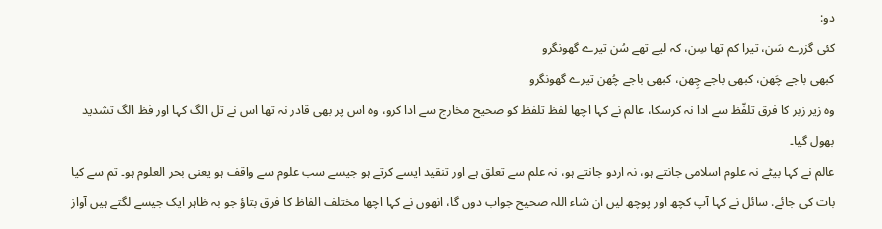دو:
کئی گزرے سَن، تیرا کم تھا سِن، کہ لیے تھے سُن تیرے گھونگرو
کبھی باجے چَھن، کبھی باجے چِھن، کبھی باجے چُھن تیرے گھونگرو
وہ زیر زبر کا فرق تلفّظ سے ادا نہ کرسکا، عالم نے کہا اچھا لفظ تلفظ کو صحیح مخارج سے ادا کرو، وہ اس پر بھی قادر نہ تھا اس نے تل الگ کہا اور فظ الگ تشدید بھول گیا۔
عالم نے کہا بیٹے نہ علوم اسلامی جانتے ہو، نہ اردو جانتے ہو، نہ علم سے تعلق ہے اور تنقید ایسے کرتے ہو جیسے سب علوم سے واقف ہو یعنی بحر العلوم ہو۔ تم سے کیا بات کی جائے. سائل نے کہا آپ کچھ اور پوچھ لیں ان شاء اللہ صحیح جواب دوں گا، انھوں نے کہا اچھا مختلف الفاظ کا فرق بتاؤ جو بہ ظاہر ایک جیسے لگتے ہیں آواز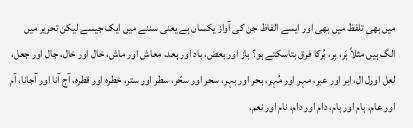میں بھی تلفظ میں بھی اور ایسے الفاظ جن کی آواز یکساں ہے یعنی سننے میں ایک جیسے لیکن تحریر میں الگ ہیں مثلاً بَر، بِر، بُرکا فرق بتاسکتے ہو؟ باز اور بعض، باد اور بعد، معاش اور ماش، خال اور خال، جال اور جعل، لعل اورل ال، ابر اور عبر، مہر اور مُہر، بحر اور بہر، سحر اور سحّر، سطر اور ستر، خطرہ اور قطرہ، آج آنا اور آجانا، آم اور عام، بام اور بام، دام اور دام، نام اور نعم،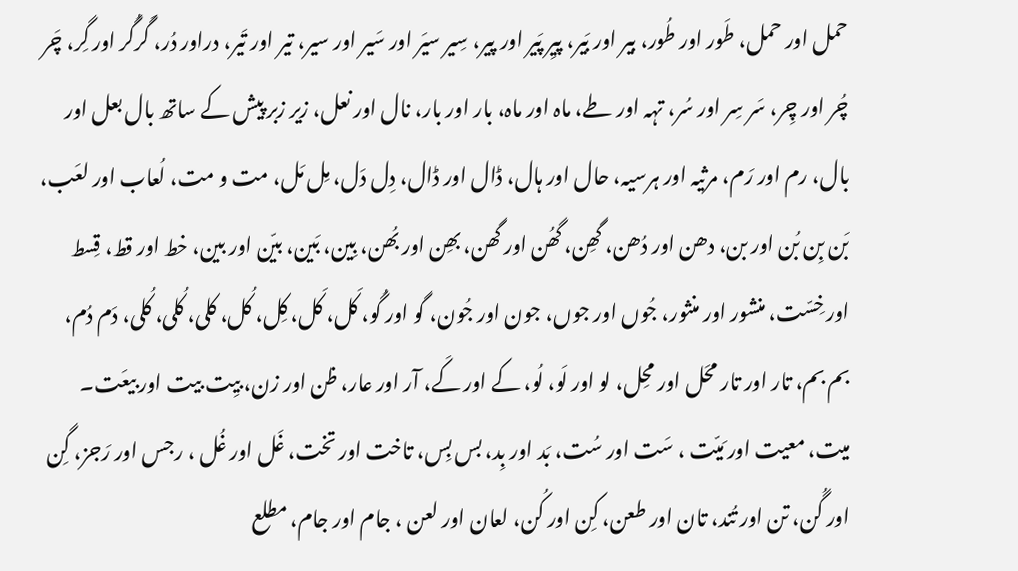حمل اور حمل، طَور اور طُور، بیر اور بَیر، پیِر پَیر اور پیر، سِیر سیَر اور سَیر اور سیر، تیر اور تَیر، دراور دُر، گَرگُر اور گِر، چَر چُر اور چِر، سَر سِر اور سُر، تہہ اور طے، ماہ اور ماہ، بار اور بار، نال اور نعل، زیر زبر پیش کے ساتھ بال بعل اور بال، رم اور رَم، مرثیہ اور ہرسیہ، حال اور ہال، ڈال اور ڈال، دِل دَل، مِل مَل، مت و مت، لُعاب اور لعَب، بَن بِن بُن اور بن، دھن اور دُھن، گھِن، گھُن اور گھن، بھِن اور بُھن، بِین، بَین، بیّن اور بین، خط اور قط، قِسط اور خِسّت، منشور اور منثور، جُوں اور جوں، جون اور جُون، گو اور گُو، کَل، کَل، کِل، کُل، کلی، کُلی، کُلی، دَم دُم، بم بم، تار اور تار محَل اور محِل، لو اور لَو، لُو، کے اور کَے، آر اور عار، ظن اور زن، بیِت بیت اور بیعَت۔ میت، معیت اور مَیّت ، سَت اور سُت، بَد اور بِد، بس بِس، تاخت اور تخت، غَل اور غُل ، رجس اور رَجز، گِن اور گُن، تن اور تُند، تان اور طعن، کِن اور کُن، لعان اور لعن ، جام اور جام، مطلع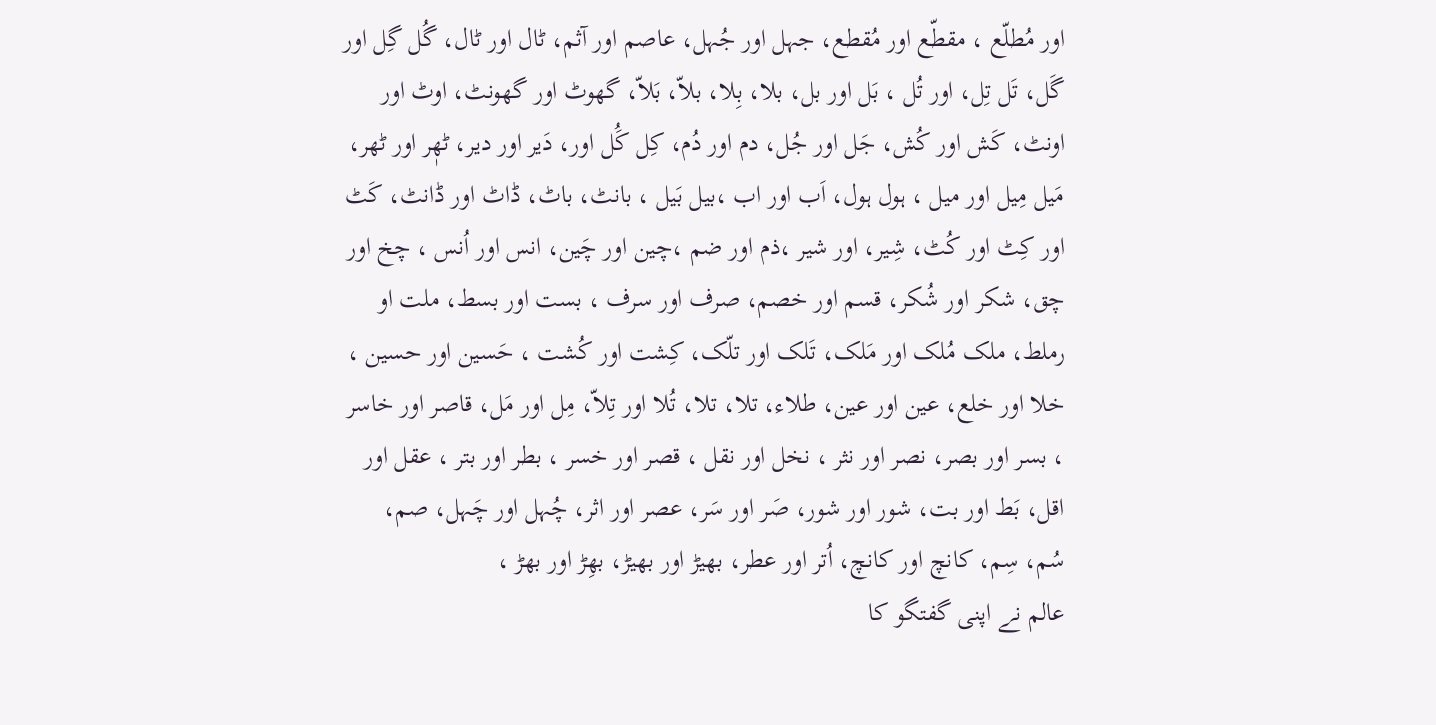اور مُطلّع ، مقطّع اور مُقطع، جہل اور جُہل، عاصم اور آثم، ٹال اور ٹال، گُل گِل اور گَل، تَل تِل، اور تُل ، بَل اور بل، بلا، بِلا، بلاّ، بَلاّ، گھوٹ اور گھونٹ، اوٹ اور اونٹ، کَش اور کُش، جَل اور جُل، دم اور دُم، کِل کَُل اور، دَیر اور دیر، ٹھٖر اور ٹھر، مَیل مِیل اور میل ، ہول ہول، اَب اور اب ،بیل بَیل ، بانٹ، باٹ، ڈاٹ اور ڈانٹ، کَٹ اور کِٹ اور کُٹ، شِیر، اور شیر ،ذم اور ضم ،چین اور چَین، انس اور اُنس ، چخ اور چق، شکر اور شُکر، قسم اور خصم، صرف اور سرف ، بست اور بسط، ملت او رملط، ملک مُلک اور مَلک، تَلک اور تلّک، کِشت اور کُشت ، حَسین اور حسین ، خلا اور خلع، عین اور عین، طلاء، تلا، تلا، تُلا اور تِلاّ، مِل اور مَل، قاصر اور خاسر ، بسر اور بصر، نصر اور نثر ، نخل اور نقل ، قصر اور خسر ، بطر اور بتر ، عقل اور اقل، بَط اور بت، شور اور شور، صَر اور سَر، عصر اور اثر، چُہل اور چَہل، صم، سُم، سِم، کانچ اور کانچ، اُتر اور عطر، بھیڑ اور بھیڑ، بھِڑ اور بھڑ ،
عالم نے اپنی گفتگو کا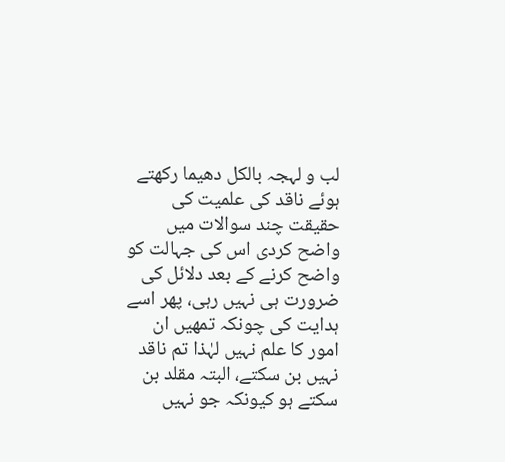لب و لہجہ بالکل دھیما رکھتے ہوئے ناقد کی علمیت کی حقیقت چند سوالات میں واضح کردی اس کی جہالت کو واضح کرنے کے بعد دلائل کی ضرورت ہی نہیں رہی، پھر اسے ہدایت کی چونکہ تمھیں ان امور کا علم نہیں لہٰذا تم ناقد نہیں بن سکتے، البتہ مقلد بن سکتے ہو کیونکہ جو نہیں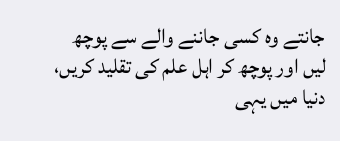جانتے وہ کسی جاننے والے سے پوچھ لیں اور پوچھ کر اہل علم کی تقلید کریں، دنیا میں یہی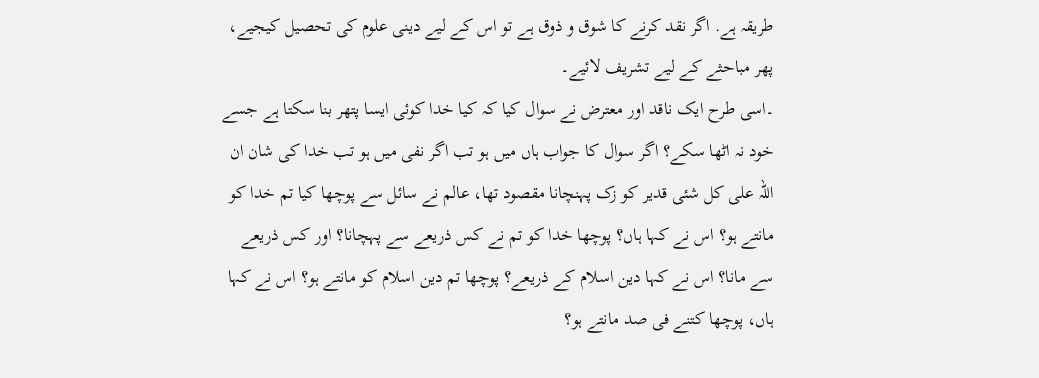طریقہ ہے. اگر نقد کرنے کا شوق و ذوق ہے تو اس کے لیے دینی علوم کی تحصیل کیجیے، پھر مباحثے کے لیے تشریف لائیے۔
۔اسی طرح ایک ناقد اور معترض نے سوال کیا کہ کیا خدا کوئی ایسا پتھر بنا سکتا ہے جسے خود نہ اٹھا سکے؟ اگر سوال کا جواب ہاں میں ہو تب اگر نفی میں ہو تب خدا کی شان ان اللہ علی کل شئی قدیر کو زک پہنچانا مقصود تھا، عالم نے سائل سے پوچھا کیا تم خدا کو مانتے ہو؟ اس نے کہا ہاں؟ پوچھا خدا کو تم نے کس ذریعے سے پہچانا؟ اور کس ذریعے سے مانا؟ اس نے کہا دین اسلام کے ذریعے؟ پوچھا تم دین اسلام کو مانتے ہو؟ اس نے کہا ہاں، پوچھا کتنے فی صد مانتے ہو؟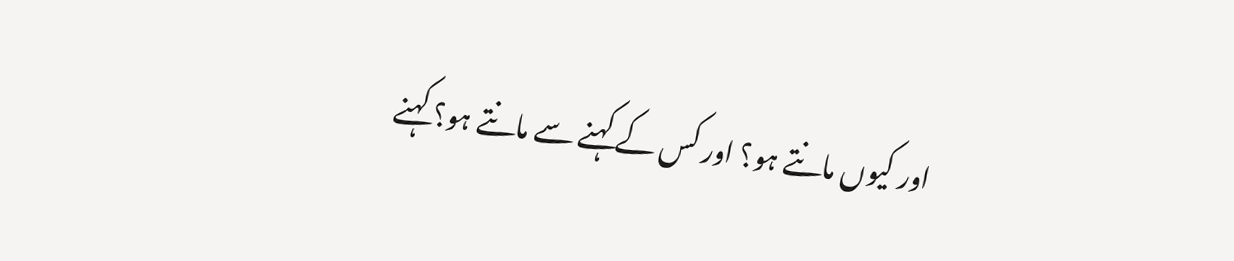اور کیوں مانتے ہو؟ اور کس کے کہنے سے مانتے ہو؟ کہنے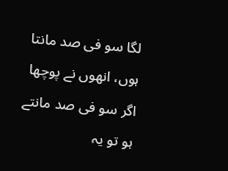لگا سو فی صد مانتا ہوں، انھوں نے پوچھا اگر سو فی صد مانتے ہو تو یہ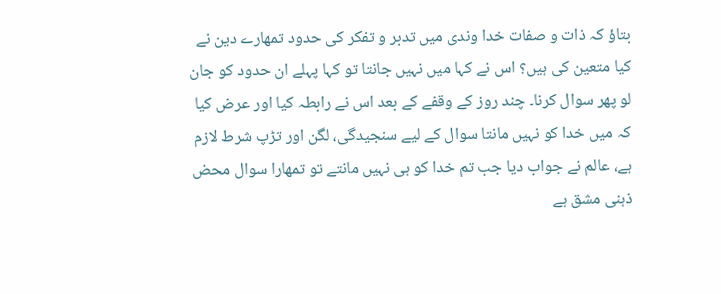بتاؤ کہ ذات و صفات خدا وندی میں تدبر و تفکر کی حدود تمھارے دین نے کیا متعین کی ہیں؟ اس نے کہا میں نہیں جانتا تو کہا پہلے ان حدود کو جان لو پھر سوال کرنا۔ چند روز کے وقفے کے بعد اس نے رابطہ کیا اور عرض کیا کہ میں خدا کو نہیں مانتا سوال کے لیے سنجیدگی، لگن اور تڑپ شرط لازم ہے، عالم نے جواب دیا جب تم خدا کو ہی نہیں مانتے تو تمھارا سوال محض ذہنی مشق ہے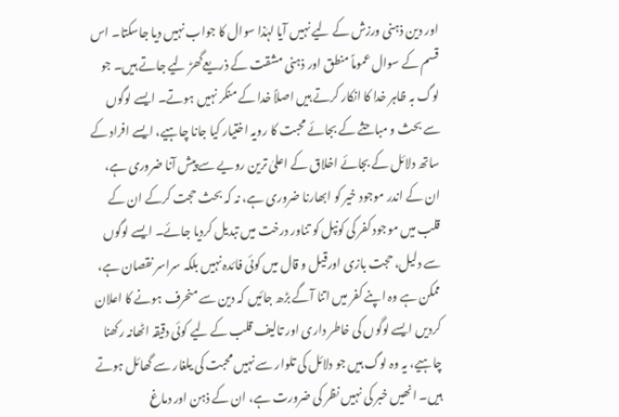اور دین ذہنی ورزش کے لیے نہیں آیا لہٰذا سوال کا جواب نہیں دیا جاسکتا۔ اس قسم کے سوال عموماً منطق اور ذہنی مشقت کے ذریعےگھڑ لیے جاتے ہیں۔ جو لوگ بہ ظاہر خدا کا انکار کرتے ہیں اصلاً خدا کے منکر نہیں ہوتے۔ ایسے لوگوں سے بحث و مباحثے کے بجائے محبت کا رویہ اختیار کیا جانا چاہیے، ایسے افراد کے ساتھ دلائل کے بجائے اخلاق کے اعلیٰ ترین رویے سے پیش آنا ضروری ہے، ان کے اندر موجود خیر کو ابھارنا ضروری ہے، نہ کہ بحث حجت کرکے ان کے قلب میں موجود کفر کی کونپل کو تناور درخت میں تبدیل کردیا جائے۔ ایسے لوگوں سے دلیل، حجت بازی اورقیل و قال میں کوئی فائدہ نہیں بلکہ سراسر نقصان ہے، ممکن ہے وہ اپنے کفر میں اتنا آگے بڑھ جائیں کہ دین سے منحرف ہونے کا اعلان کردیں ایسے لوگوں کی خاطر داری اور تالیف قلب کے لیے کوئی دقیقہ اٹھانہ رکھنا چاہیے، یہ وہ لوگ ہیں جو دلائل کی تلوار سے نہیں محبت کی یلغار سے گھائل ہوتے ہیں۔ انھیں خبر کی نہیں نظر کی ضرورت ہے، ان کے ذہن اور دماغ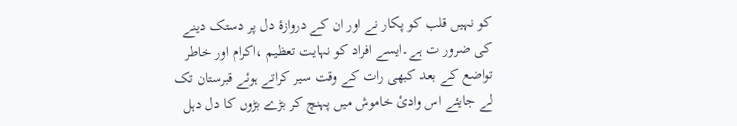کو نہیں قلب کو پکار نے اور ان کے دروازۂ دل پر دستک دینے کی ضرور ت ہے۔ایسے افراد کو نہایت تعظیم ،اکرام اور خاطر تواضع کے بعد کبھی رات کے وقت سیر کراتے ہوئے قبرستان تک لے جایئے اس وادیٔ خاموش میں پہنچ کر بڑے بڑوں کا دل دہل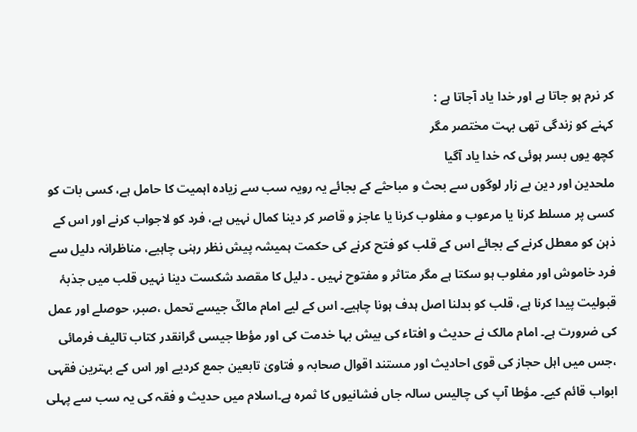کر نرم ہو جاتا ہے اور خدا یاد آجاتا ہے :
کہنے کو زندگی تھی بہت مختصر مگر
کچھ یوں بسر ہوئی کہ خدا یاد آگیا
ملحدین اور دین بے زار لوگوں سے بحث و مباحثے کے بجائے یہ رویہ سب سے زیادہ اہمیت کا حامل ہے، کسی بات کو کسی پر مسلط کرنا یا مرعوب و مغلوب کرنا یا عاجز و قاصر کر دینا کمال نہیں ہے، فرد کو لاجواب کرنے اور اس کے ذہن کو معطل کرنے کے بجائے اس کے قلب کو فتح کرنے کی حکمت ہمیشہ پیش نظر رہنی چاہیے، مناظرانہ دلیل سے فرد خاموش اور مغلوب ہو سکتا ہے مگر متاثر و مفتوح نہیں ۔ دلیل کا مقصد شکست دینا نہیں قلب میں جذبۂ قبولیت پیدا کرنا ہے، قلب کو بدلنا اصل ہدف ہونا چاہیے۔ اس کے لیے امام مالکؒ جیسے تحمل ،صبر، حوصلے اور عمل کی ضرورت ہے۔ امام مالک نے حدیث و افتاء کی بیش بہا خدمت کی اور مؤطا جیسی گرانقدر کتاب تالیف فرمائی ،جس میں اہل حجاز کی قوی احادیث اور مستند اقوال صحابہ و فتاویٰ تابعین جمع کردیے اور اس کے بہترین فقہی ابواب قائم کیے۔ مؤطا آپ کی چالیس سالہ جاں فشانیوں کا ثمرہ ہے۔اسلام میں حدیث و فقہ کی یہ سب سے پہلی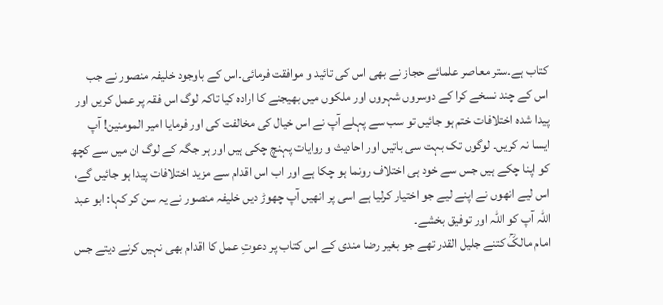کتاب ہے۔ستر معاصر علمائے حجاز نے بھی اس کی تائید و موافقت فرمائی۔اس کے باوجود خلیفہ منصور نے جب اس کے چند نسخے کرا کے دوسروں شہروں اور ملکوں میں بھیجنے کا ارادہ کیا تاکہ لوگ اس فقہ پر عمل کریں اور پیدا شدہ اختلافات ختم ہو جائیں تو سب سے پہلے آپ نے اس خیال کی مخالفت کی اور فرمایا امیر المومنین! آپ ایسا نہ کریں۔ لوگوں تک بہت سی باتیں اور احادیث و روایات پہنچ چکی ہیں اور ہر جگہ کے لوگ ان میں سے کچھ کو اپنا چکے ہیں جس سے خود ہی اختلاف رونما ہو چکا ہے اور اب اس اقدام سے مزید اختلافات پیدا ہو جائیں گے، اس لیے انھوں نے اپنے لیے جو اختیار کرلیا ہے اسی پر انھیں آپ چھوڑ دیں خلیفہ منصور نے یہ سن کر کہا: ابو عبد اللہ آپ کو اللہ اور توفیق بخشے۔
امام مالکؒ کتنے جلیل القدر تھے جو بغیر رضا مندی کے اس کتاب پر دعوتِ عمل کا اقدام بھی نہیں کرنے دیتے جس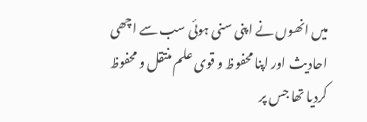میں انھوں نے اپنی سنی ہوئی سب سے اچھی احادیث اور اپنا محفوظ و قوی علم منتقل و محفوظ کردیا تھا جس پر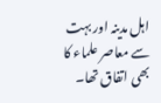اہل مدینہ اور بہت سے معاصر علماء کا بھی اتفاق تھا۔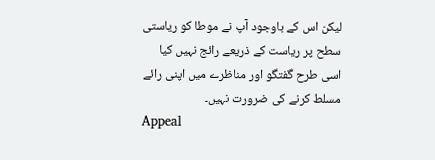لیکن اس کے باوجود آپ نے موطا کو ریاستی سطح پر ریاست کے ذریعے رائج نہیں کیا اسی طرح گفتگو اور مناظرے میں اپنی رائے مسلط کرنے کی ضرورت نہیں۔
Appeal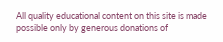All quality educational content on this site is made possible only by generous donations of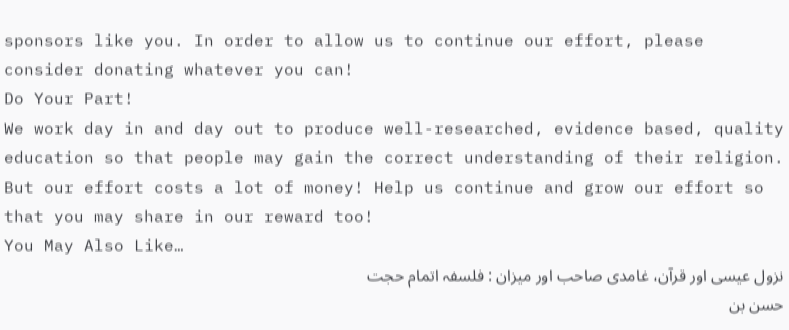sponsors like you. In order to allow us to continue our effort, please consider donating whatever you can!
Do Your Part!
We work day in and day out to produce well-researched, evidence based, quality education so that people may gain the correct understanding of their religion. But our effort costs a lot of money! Help us continue and grow our effort so that you may share in our reward too!
You May Also Like…
نزول عیسی اور قرآن، غامدی صاحب اور میزان : فلسفہ اتمام حجت
حسن بن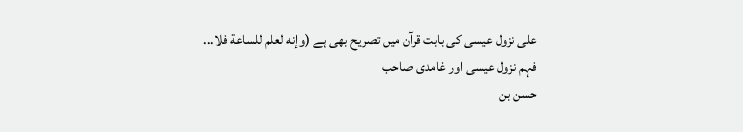علی نزول عیسی کی بابت قرآن میں تصریح بھی ہے (وإنه لعلم للساعة فلا...
فہم نزول عیسی اور غامدی صاحب
حسن بن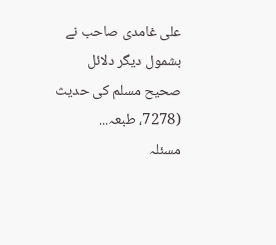علی غامدی صاحب نے بشمول دیگر دلائل صحیح مسلم کی حدیث (7278، طبعہ...
مسئلہ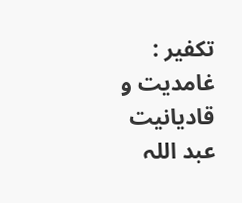تکفیر : غامدیت و قادیانیت
عبد اللہ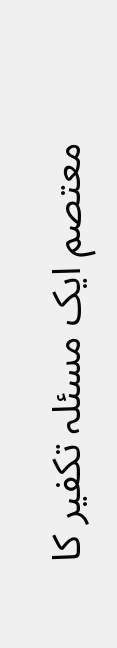معتصم ایک مسئلہ تکفیر کا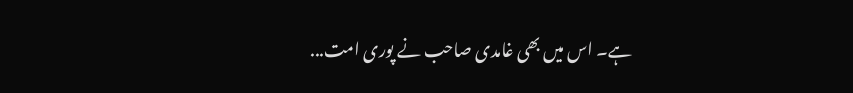ہے۔ اس میں بھی غامدی صاحب نے پوری امت...